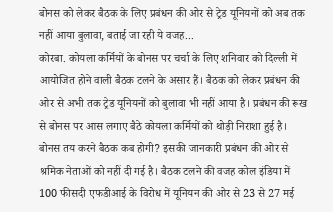बोनस को लेकर बैठक के लिए प्रबंधन की ओर से ट्रेड यूनियनों को अब तक नहीं आया बुलावा, बताई जा रही ये वजह...
कोरबा. कोयला कर्मियों के बोनस पर चर्चा के लिए शनिवार को दिल्ली में आयोजित होने वाली बैठक टलने के असार हैं। बैठक को लेकर प्रबंधन की ओर से अभी तक ट्रेड यूनियनों को बुलावा भी नहीं आया है। प्रबंधन की रूख से बोनस पर आस लगाए बैठे कोयला कर्मियों को थोड़ी निराशा हुई है। बोनस तय करने बैठक कब होगी? इसकी जानकारी प्रबंधन की ओर से श्रमिक नेताओं को नहीं दी गई है। बैठक टलने की वजह कोल इंडिया में 100 फीसदी एफडीआई के विरोध में यूनियन की ओर से 23 से 27 मई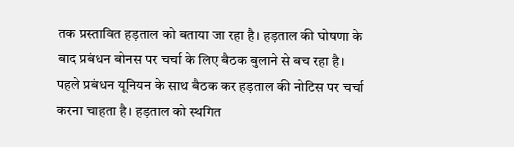तक प्रस्तावित हड़ताल को बताया जा रहा है। हड़ताल की घोषणा के बाद प्रबंधन बोनस पर चर्चा के लिए बैठक बुलाने से बच रहा है।
पहले प्रबंधन यूनियन के साथ बैठक कर हड़ताल की नोटिस पर चर्चा करना चाहता है। हड़ताल को स्थगित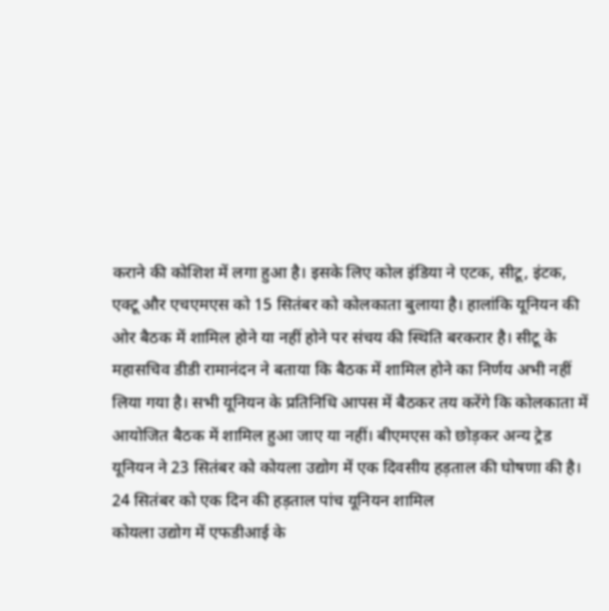कराने की कोशिश में लगा हुआ है। इसके लिए कोल इंडिया ने एटक, सीटू, इंटक, एक्टू और एचएमएस को 15 सितंबर को कोलकाता बुलाया है। हालांकि यूनियन की ओर बैठक में शामिल होने या नहीं होने पर संचय की स्थिति बरकरार है। सीटू के महासचिव डीडी रामानंदन ने बताया कि बैठक में शामिल होने का निर्णय अभी नहीं लिया गया है। सभी यूनियन के प्रतिनिधि आपस में बैठकर तय करेंगे कि कोलकाता में आयोजित बैठक में शामिल हुआ जाए या नहीं। बीएमएस को छोड़कर अन्य ट्रेड यूनियन ने 23 सितंबर को कोयला उद्योग में एक दिवसीय हड़ताल की घोषणा की है।
24 सितंबर को एक दिन की हड़ताल पांच यूनियन शामिल
कोयला उद्योग में एफडीआई के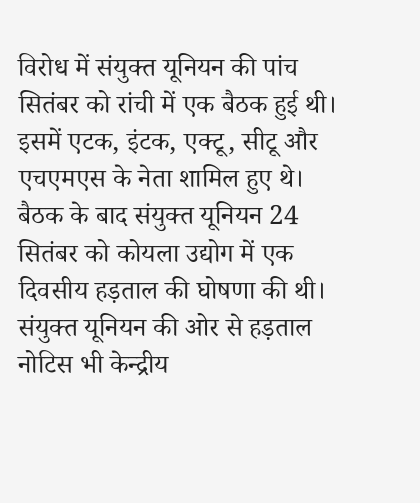विरोध में संयुक्त यूनियन की पांच सितंबर को रांची में एक बैठक हुई थी। इसमें एटक, इंटक, एक्टू, सीटू और एचएमएस के नेता शामिल हुए थे। बैठक के बाद संयुक्त यूनियन 24 सितंबर को कोयला उद्योग में एक दिवसीय हड़ताल की घोषणा की थी। संयुक्त यूनियन की ओर से हड़ताल नोटिस भी केन्द्रीय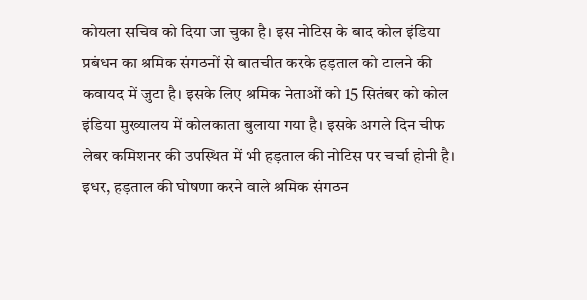कोयला सचिव को दिया जा चुका है। इस नोटिस के बाद कोल इंडिया प्रबंधन का श्रमिक संगठनों से बातचीत करके हड़ताल को टालने की कवायद में जुटा है। इसके लिए श्रमिक नेताओं को 15 सितंबर को कोल इंडिया मुख्यालय में कोलकाता बुलाया गया है। इसके अगले दिन चीफ लेबर कमिशनर की उपस्थित में भी हड़ताल की नोटिस पर चर्चा होनी है।
इधर, हड़ताल की घोषणा करने वाले श्रमिक संगठन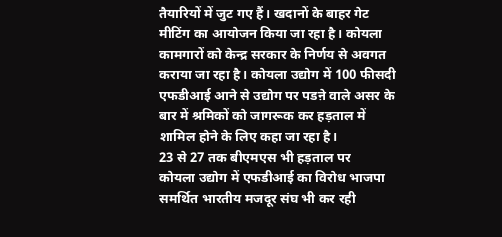तैयारियों में जुट गए हैं। खदानों के बाहर गेट मीटिंग का आयोजन किया जा रहा है। कोयला कामगारों को केन्द्र सरकार के निर्णय से अवगत कराया जा रहा है। कोयला उद्योग में 100 फीसदी एफडीआई आने से उद्योग पर पडऩे वाले असर के बार में श्रमिकों को जागरूक कर हड़ताल में शामिल होने के लिए कहा जा रहा है।
23 से 27 तक बीएमएस भी हड़ताल पर
कोयला उद्योग में एफडीआई का विरोध भाजपा समर्थित भारतीय मजदूर संघ भी कर रही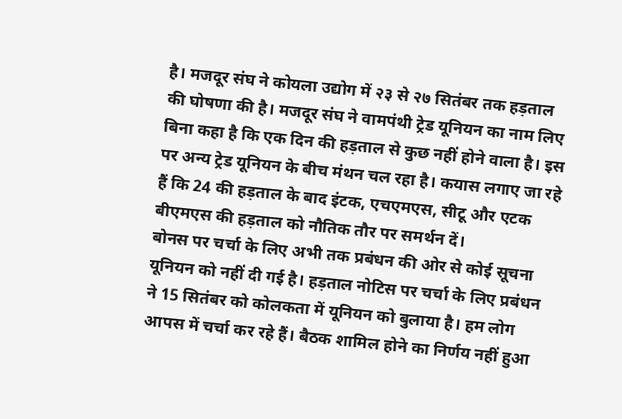है। मजदूर संघ ने कोयला उद्योग में २३ से २७ सितंबर तक हड़ताल की घोषणा की है। मजदूर संघ ने वामपंथी ट्रेड यूनियन का नाम लिए बिना कहा है कि एक दिन की हड़ताल से कुछ नहीं होने वाला है। इस पर अन्य ट्रेड यूनियन के बीच मंथन चल रहा है। कयास लगाए जा रहे हैं कि 24 की हड़ताल के बाद इंटक, एचएमएस, सीटू और एटक बीएमएस की हड़ताल को नौतिक तौर पर समर्थन दें।
बोनस पर चर्चा के लिए अभी तक प्रबंधन की ओर से कोई सूचना यूनियन को नहीं दी गई है। हड़ताल नोटिस पर चर्चा के लिए प्रबंधन ने 15 सितंबर को कोलकता में यूनियन को बुलाया है। हम लोग आपस में चर्चा कर रहे हैं। बैठक शामिल होने का निर्णय नहीं हुआ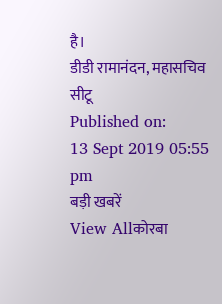है।
डीडी रामानंदन, महासचिव सीटू
Published on:
13 Sept 2019 05:55 pm
बड़ी खबरें
View Allकोरबा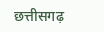छत्तीसगढ़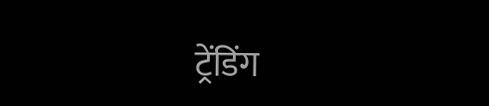ट्रेंडिंग